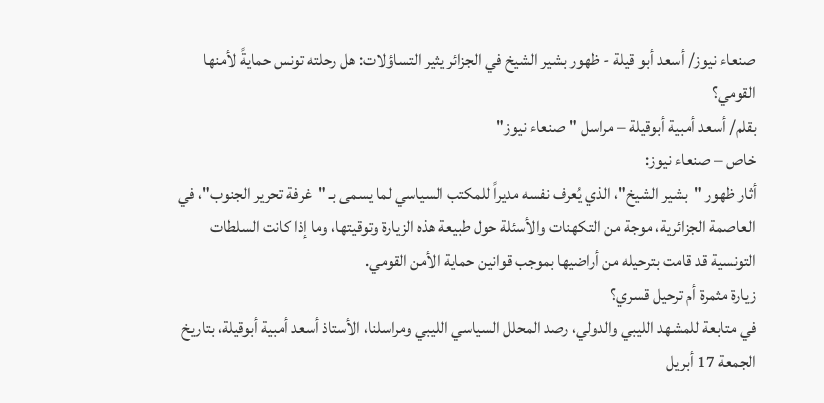صنعاء نيوز/ أسعد أبو قيلة - ظهور بشير الشيخ في الجزائر يثير التساؤلات: هل رحلته تونس حمايةً لأمنها القومي؟
بقلم/ أسعد أمبية أبوقيلة – مراسل "صنعاء نيوز"
خاص – صنعاء نيوز:
أثار ظهور "بشير الشيخ"، الذي يُعرف نفسه مديراً للمكتب السياسي لما يسمى بـ "غرفة تحرير الجنوب"، في العاصمة الجزائرية، موجة من التكهنات والأسئلة حول طبيعة هذه الزيارة وتوقيتها، وما إذا كانت السلطات التونسية قد قامت بترحيله من أراضيها بموجب قوانين حماية الأمن القومي.
زيارة مثمرة أم ترحيل قسري؟
في متابعة للمشهد الليبي والدولي، رصد المحلل السياسي الليبي ومراسلنا، الأستاذ أسعد أمبية أبوقيلة، بتاريخ الجمعة 17 أبريل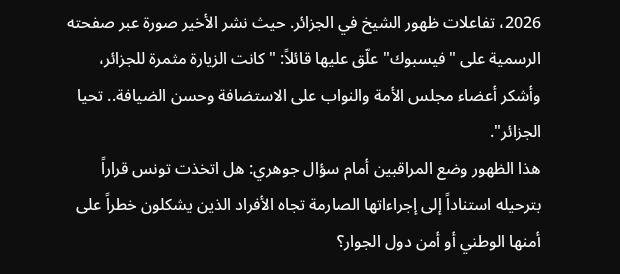2026، تفاعلات ظهور الشيخ في الجزائر. حيث نشر الأخير صورة عبر صفحته الرسمية على "فيسبوك" علّق عليها قائلاً: "كانت الزيارة مثمرة للجزائر، وأشكر أعضاء مجلس الأمة والنواب على الاستضافة وحسن الضيافة.. تحيا الجزائر".
هذا الظهور وضع المراقبين أمام سؤال جوهري: هل اتخذت تونس قراراً بترحيله استناداً إلى إجراءاتها الصارمة تجاه الأفراد الذين يشكلون خطراً على أمنها الوطني أو أمن دول الجوار؟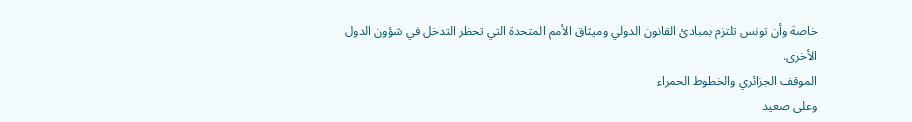خاصة وأن تونس تلتزم بمبادئ القانون الدولي وميثاق الأمم المتحدة التي تحظر التدخل في شؤون الدول الأخرى.
الموقف الجزائري والخطوط الحمراء
وعلى صعيد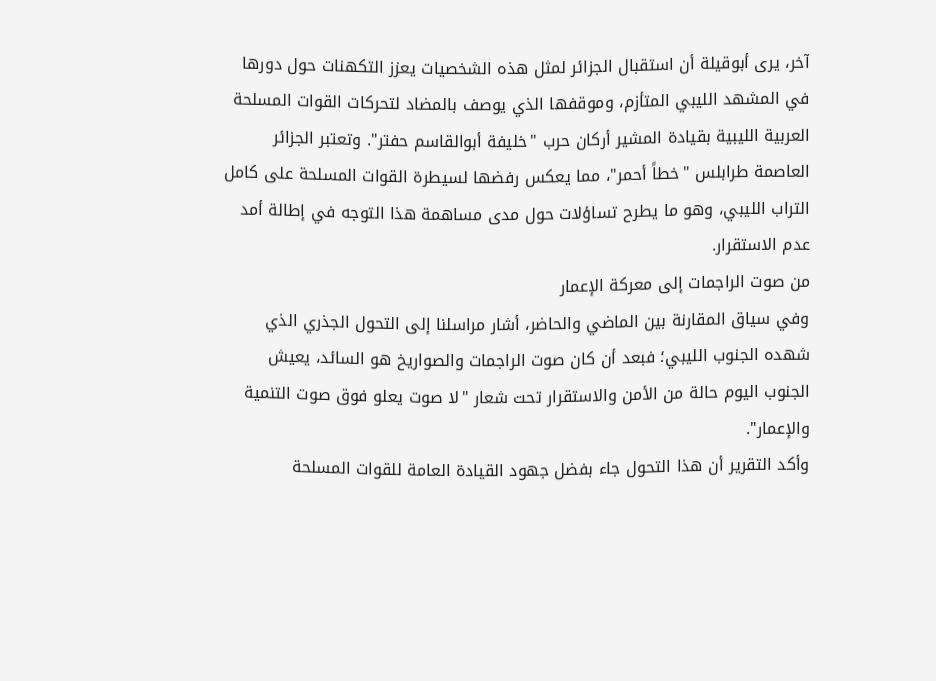آخر، يرى أبوقيلة أن استقبال الجزائر لمثل هذه الشخصيات يعزز التكهنات حول دورها في المشهد الليبي المتأزم، وموقفها الذي يوصف بالمضاد لتحركات القوات المسلحة العربية الليبية بقيادة المشير أركان حرب "خليفة أبوالقاسم حفتر". وتعتبر الجزائر العاصمة طرابلس "خطاً أحمر"، مما يعكس رفضها لسيطرة القوات المسلحة على كامل التراب الليبي، وهو ما يطرح تساؤلات حول مدى مساهمة هذا التوجه في إطالة أمد عدم الاستقرار.
من صوت الراجمات إلى معركة الإعمار
وفي سياق المقارنة بين الماضي والحاضر، أشار مراسلنا إلى التحول الجذري الذي شهده الجنوب الليبي؛ فبعد أن كان صوت الراجمات والصواريخ هو السائد، يعيش الجنوب اليوم حالة من الأمن والاستقرار تحت شعار "لا صوت يعلو فوق صوت التنمية والإعمار".
وأكد التقرير أن هذا التحول جاء بفضل جهود القيادة العامة للقوات المسلحة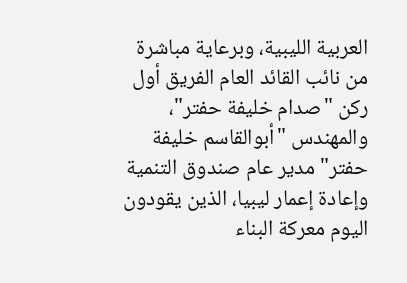العربية الليبية، وبرعاية مباشرة من نائب القائد العام الفريق أول ركن "صدام خليفة حفتر"، والمهندس "أبوالقاسم خليفة حفتر" مدير عام صندوق التنمية وإعادة إعمار ليبيا، الذين يقودون اليوم معركة البناء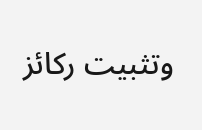وتثبيت ركائز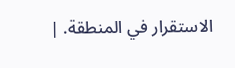الاستقرار في المنطقة. |